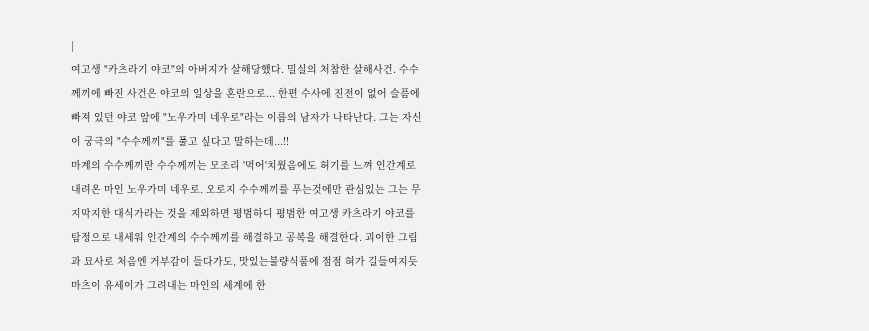|
여고생 "카츠라기 야코"의 아버지가 살해당했다. 밀실의 처참한 살해사건. 수수께끼에 빠진 사건은 야코의 일상을 혼란으로... 한편 수사에 진전이 없어 슬픔에 빠져 있던 야코 앞에 "노우가미 네우로"라는 이름의 남자가 나타난다. 그는 자신이 궁극의 "수수께끼"를 풀고 싶다고 말하는데...!!
마계의 수수께끼란 수수께끼는 모조리 '먹어'치웠음에도 허기를 느껴 인간계로 내려온 마인 노우가미 네우로. 오로지 수수께끼를 푸는것에만 관심있는 그는 무지막지한 대식가라는 것을 제외하면 평범하디 평범한 여고생 카츠라기 야코를 탐정으로 내세워 인간계의 수수께끼를 해결하고 공복을 해결한다. 괴이한 그림과 묘사로 처음엔 거부감이 들다가도, 맛있는불량식품에 점점 혀가 길들여지듯 마츠이 유세이가 그려내는 마인의 세계에 한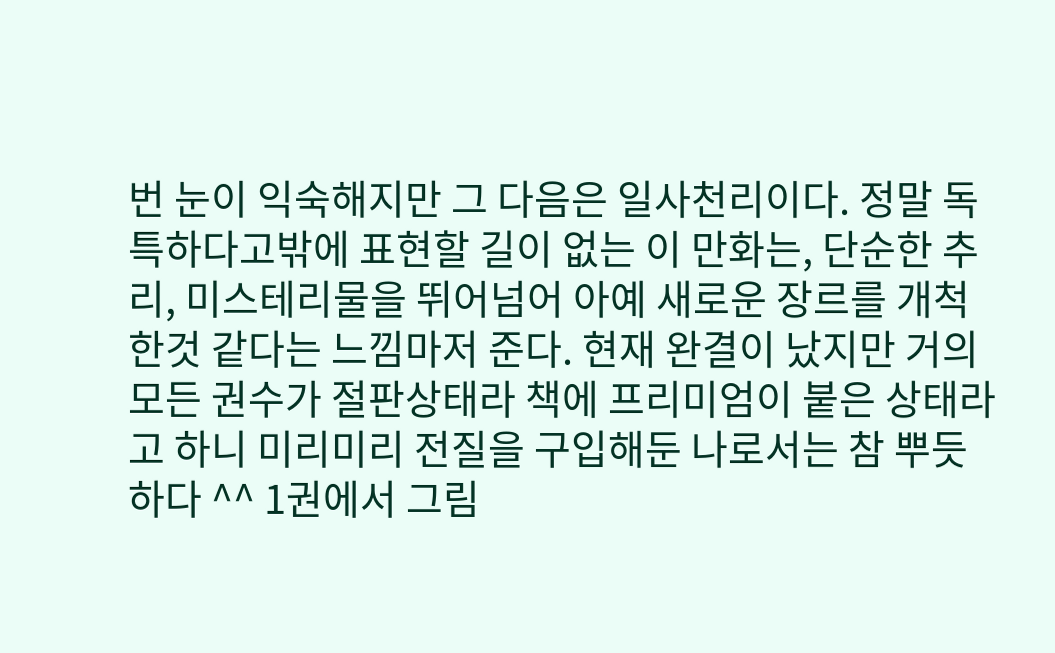번 눈이 익숙해지만 그 다음은 일사천리이다. 정말 독특하다고밖에 표현할 길이 없는 이 만화는, 단순한 추리, 미스테리물을 뛰어넘어 아예 새로운 장르를 개척한것 같다는 느낌마저 준다. 현재 완결이 났지만 거의 모든 권수가 절판상태라 책에 프리미엄이 붙은 상태라고 하니 미리미리 전질을 구입해둔 나로서는 참 뿌듯하다 ^^ 1권에서 그림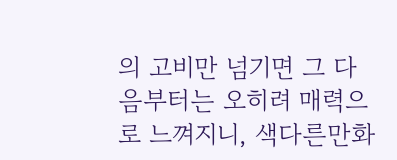의 고비만 넘기면 그 다음부터는 오히려 매력으로 느껴지니, 색다른만화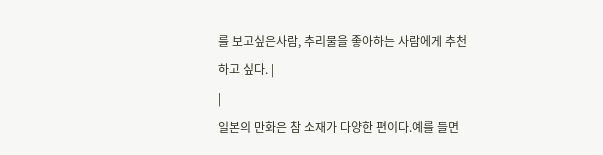를 보고싶은사람, 추리물을 좋아하는 사람에게 추천하고 싶다. |
|
일본의 만화은 참 소재가 다양한 편이다.예를 들면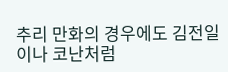추리 만화의 경우에도 김전일이나 코난처럼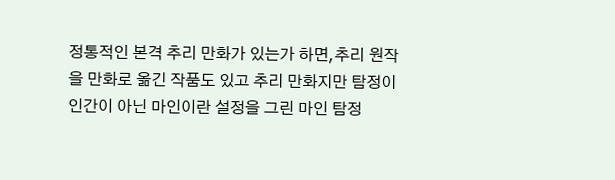정통적인 본격 추리 만화가 있는가 하면,추리 원작을 만화로 옮긴 작품도 있고 추리 만화지만 탐정이 인간이 아닌 마인이란 설정을 그린 마인 탐정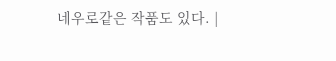네우로같은 작품도 있다. |